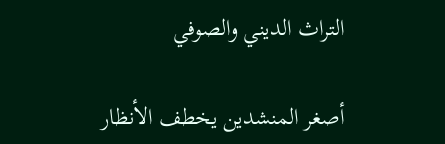التراث الديني والصوفي

أصغر المنشدين يخطف الأنظار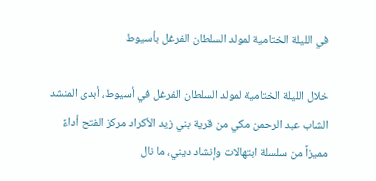في الليلة الختامية لمولد السلطان الفرغل بأسيوط

خلال الليلة الختامية لمولد السلطان الفرغل في أسيوط، أبدى المنشد الشاب عبد الرحمن مكي من قرية بني زيد الأكراد مركز الفتح أداءً مميزاً من سلسلة ابتهالات وإنشاد ديني، ما نال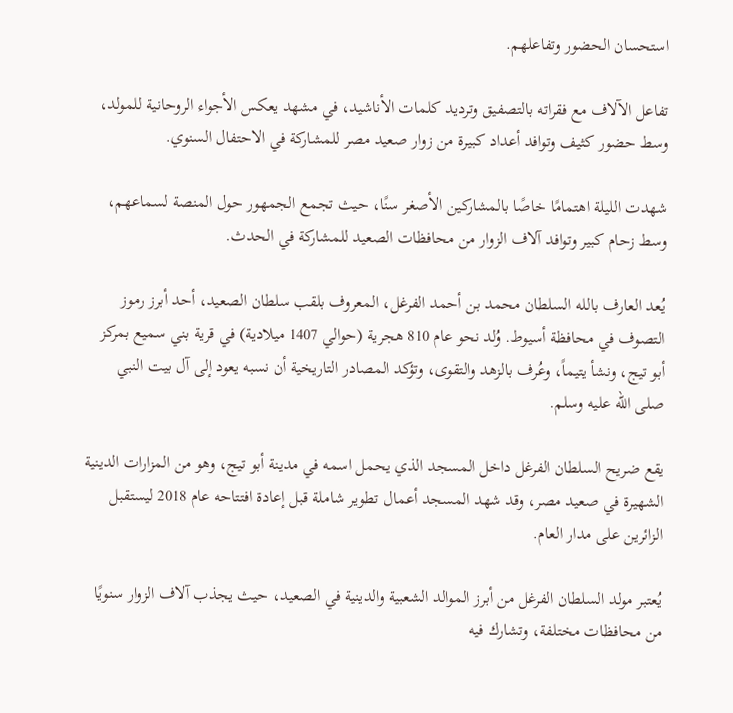استحسان الحضور وتفاعلهم.

تفاعل الآلاف مع فقراته بالتصفيق وترديد كلمات الأناشيد، في مشهد يعكس الأجواء الروحانية للمولد، وسط حضور كثيف وتوافد أعداد كبيرة من زوار صعيد مصر للمشاركة في الاحتفال السنوي.

شهدت الليلة اهتمامًا خاصًا بالمشاركين الأصغر سنًا، حيث تجمع الجمهور حول المنصة لسماعهم، وسط زحام كبير وتوافد آلاف الزوار من محافظات الصعيد للمشاركة في الحدث.

يُعد العارف بالله السلطان محمد بن أحمد الفرغل، المعروف بلقب سلطان الصعيد، أحد أبرز رموز التصوف في محافظة أسيوط. وُلد نحو عام 810 هجرية (حوالي 1407 ميلادية) في قرية بني سميع بمركز أبو تيج، ونشأ يتيماً، وعُرف بالزهد والتقوى، وتؤكد المصادر التاريخية أن نسبه يعود إلى آل بيت النبي صلى الله عليه وسلم.

يقع ضريح السلطان الفرغل داخل المسجد الذي يحمل اسمه في مدينة أبو تيج، وهو من المزارات الدينية الشهيرة في صعيد مصر، وقد شهد المسجد أعمال تطوير شاملة قبل إعادة افتتاحه عام 2018 ليستقبل الزائرين على مدار العام.

يُعتبر مولد السلطان الفرغل من أبرز الموالد الشعبية والدينية في الصعيد، حيث يجذب آلاف الزوار سنويًا من محافظات مختلفة، وتشارك فيه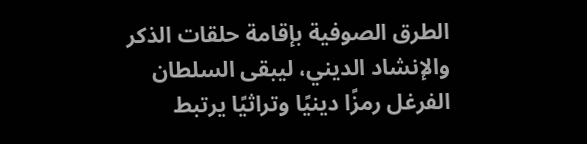الطرق الصوفية بإقامة حلقات الذكر والإنشاد الديني، ليبقى السلطان الفرغل رمزًا دينيًا وتراثيًا يرتبط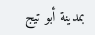بمدينة أبو تيج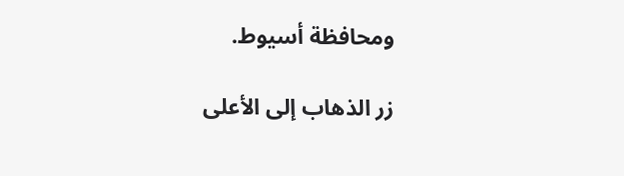ومحافظة أسيوط.

زر الذهاب إلى الأعلى